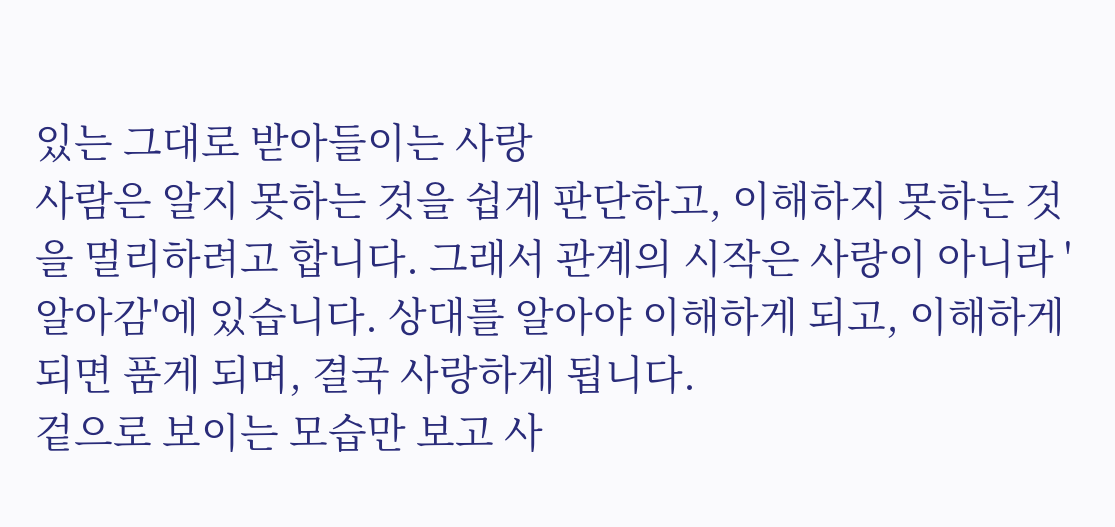있는 그대로 받아들이는 사랑
사람은 알지 못하는 것을 쉽게 판단하고, 이해하지 못하는 것을 멀리하려고 합니다. 그래서 관계의 시작은 사랑이 아니라 '알아감'에 있습니다. 상대를 알아야 이해하게 되고, 이해하게 되면 품게 되며, 결국 사랑하게 됩니다.
겉으로 보이는 모습만 보고 사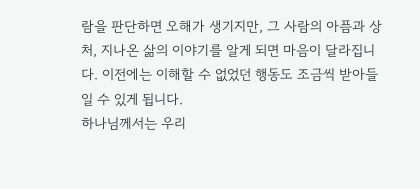람을 판단하면 오해가 생기지만, 그 사람의 아픔과 상처, 지나온 삶의 이야기를 알게 되면 마음이 달라집니다. 이전에는 이해할 수 없었던 행동도 조금씩 받아들일 수 있게 됩니다.
하나님께서는 우리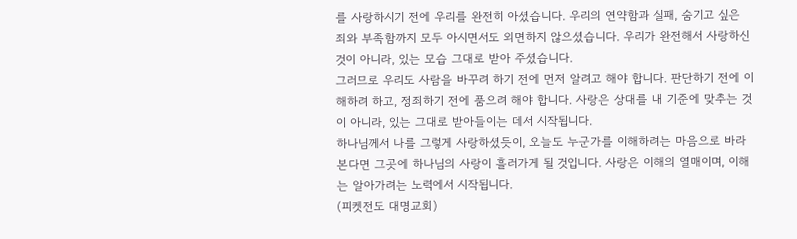를 사랑하시기 전에 우리를 완전히 아셨습니다. 우리의 연약함과 실패, 숨기고 싶은 죄와 부족함까지 모두 아시면서도 외면하지 않으셨습니다. 우리가 완전해서 사랑하신 것이 아니라, 있는 모습 그대로 받아 주셨습니다.
그러므로 우리도 사람을 바꾸려 하기 전에 먼저 알려고 해야 합니다. 판단하기 전에 이해하려 하고, 정죄하기 전에 품으려 해야 합니다. 사랑은 상대를 내 기준에 맞추는 것이 아니라, 있는 그대로 받아들이는 데서 시작됩니다.
하나님께서 나를 그렇게 사랑하셨듯이, 오늘도 누군가를 이해하려는 마음으로 바라본다면 그곳에 하나님의 사랑이 흘러가게 될 것입니다. 사랑은 이해의 열매이며, 이해는 알아가려는 노력에서 시작됩니다.
(피켓전도 대명교회)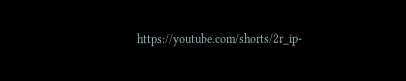https://youtube.com/shorts/2r_ip-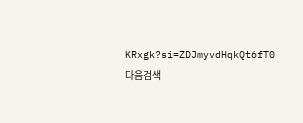KRxgk?si=ZDJmyvdHqkQt6fT0
다음검색